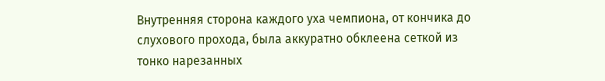Внутренняя сторона каждого уха чемпиона, от кончика до слухового прохода, была аккуратно обклеена сеткой из тонко нарезанных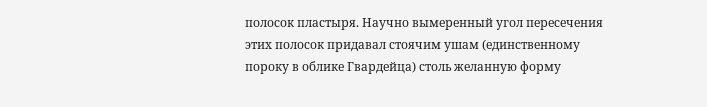полосок пластыря. Научно вымеренный угол пересечения этих полосок придавал стоячим ушам (единственному пороку в облике Гвардейца) столь желанную форму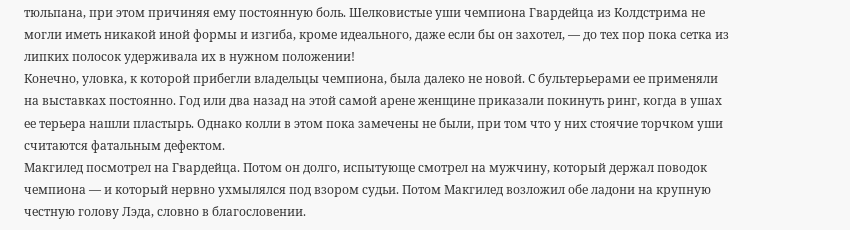тюльпана, при этом причиняя ему постоянную боль. Шелковистые уши чемпиона Гвардейца из Колдстрима не могли иметь никакой иной формы и изгиба, кроме идеального, даже если бы он захотел, — до тех пор пока сетка из липких полосок удерживала их в нужном положении!
Конечно, уловка, к которой прибегли владельцы чемпиона, была далеко не новой. С бультерьерами ее применяли на выставках постоянно. Год или два назад на этой самой арене женщине приказали покинуть ринг, когда в ушах ее терьера нашли пластырь. Однако колли в этом пока замечены не были, при том что у них стоячие торчком уши считаются фатальным дефектом.
Макгилед посмотрел на Гвардейца. Потом он долго, испытующе смотрел на мужчину, который держал поводок чемпиона — и который нервно ухмылялся под взором судьи. Потом Макгилед возложил обе ладони на крупную честную голову Лэда, словно в благословении.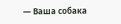— Ваша собака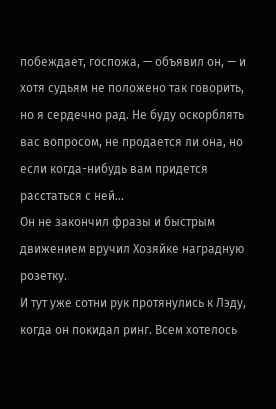побеждает, госпожа, — объявил он, — и хотя судьям не положено так говорить, но я сердечно рад. Не буду оскорблять вас вопросом, не продается ли она, но если когда-нибудь вам придется расстаться с ней…
Он не закончил фразы и быстрым движением вручил Хозяйке наградную розетку.
И тут уже сотни рук протянулись к Лэду, когда он покидал ринг. Всем хотелось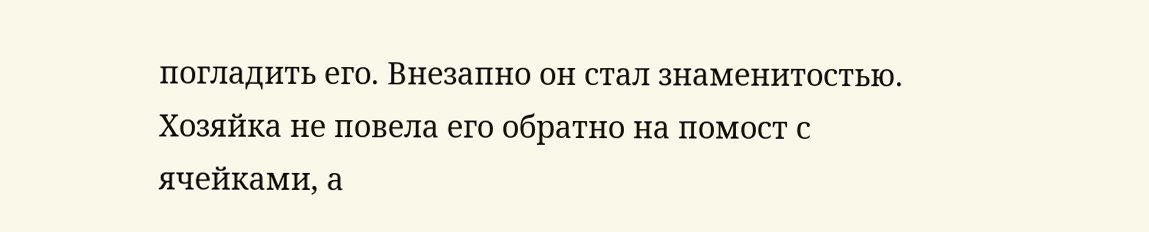погладить его. Внезапно он стал знаменитостью.
Хозяйка не повела его обратно на помост с ячейками, а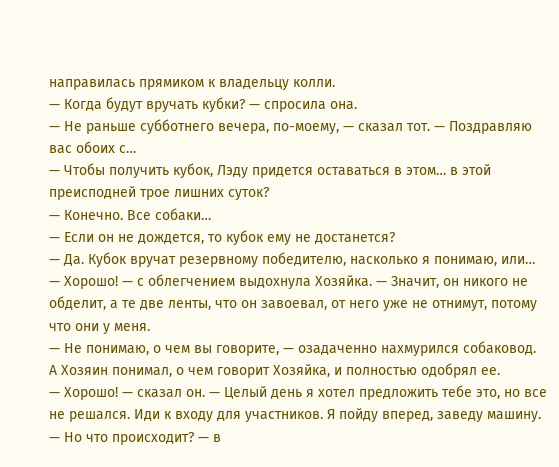направилась прямиком к владельцу колли.
— Когда будут вручать кубки? — спросила она.
— Не раньше субботнего вечера, по-моему, — сказал тот. — Поздравляю вас обоих с…
— Чтобы получить кубок, Лэду придется оставаться в этом… в этой преисподней трое лишних суток?
— Конечно. Все собаки…
— Если он не дождется, то кубок ему не достанется?
— Да. Кубок вручат резервному победителю, насколько я понимаю, или…
— Хорошо! — с облегчением выдохнула Хозяйка. — Значит, он никого не обделит, а те две ленты, что он завоевал, от него уже не отнимут, потому что они у меня.
— Не понимаю, о чем вы говорите, — озадаченно нахмурился собаковод.
А Хозяин понимал, о чем говорит Хозяйка, и полностью одобрял ее.
— Хорошо! — сказал он. — Целый день я хотел предложить тебе это, но все не решался. Иди к входу для участников. Я пойду вперед, заведу машину.
— Но что происходит? — в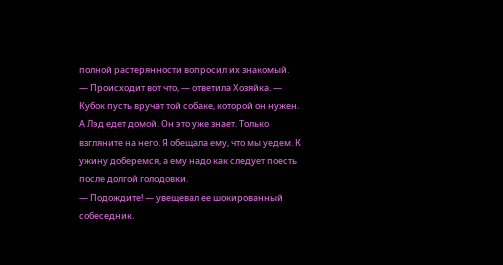полной растерянности вопросил их знакомый.
— Происходит вот что, — ответила Хозяйка. — Кубок пусть вручат той собаке, которой он нужен. А Лэд едет домой. Он это уже знает. Только взгляните на него. Я обещала ему, что мы уедем. К ужину доберемся, а ему надо как следует поесть после долгой голодовки.
— Подождите! — увещевал ее шокированный собеседник.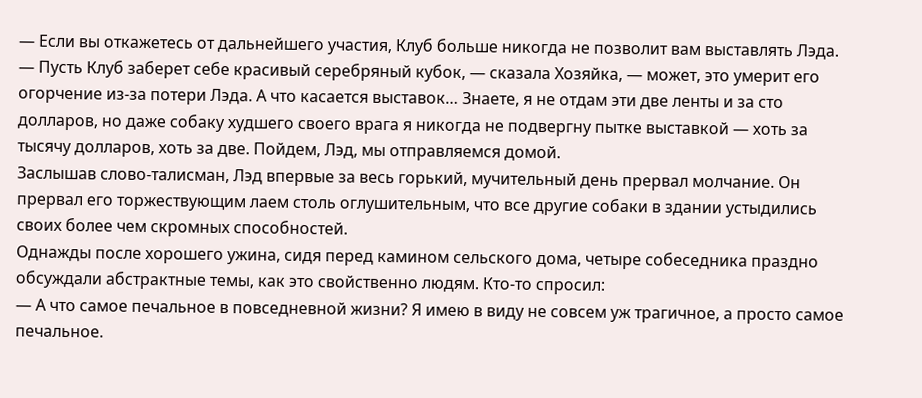— Если вы откажетесь от дальнейшего участия, Клуб больше никогда не позволит вам выставлять Лэда.
— Пусть Клуб заберет себе красивый серебряный кубок, — сказала Хозяйка, — может, это умерит его огорчение из-за потери Лэда. А что касается выставок… Знаете, я не отдам эти две ленты и за сто долларов, но даже собаку худшего своего врага я никогда не подвергну пытке выставкой — хоть за тысячу долларов, хоть за две. Пойдем, Лэд, мы отправляемся домой.
Заслышав слово-талисман, Лэд впервые за весь горький, мучительный день прервал молчание. Он прервал его торжествующим лаем столь оглушительным, что все другие собаки в здании устыдились своих более чем скромных способностей.
Однажды после хорошего ужина, сидя перед камином сельского дома, четыре собеседника праздно обсуждали абстрактные темы, как это свойственно людям. Кто-то спросил:
— А что самое печальное в повседневной жизни? Я имею в виду не совсем уж трагичное, а просто самое печальное.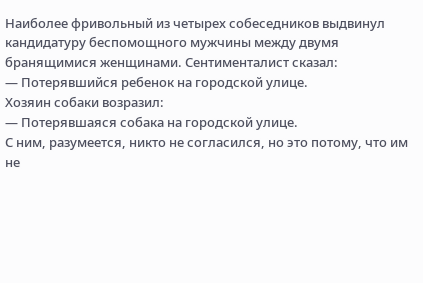Наиболее фривольный из четырех собеседников выдвинул кандидатуру беспомощного мужчины между двумя бранящимися женщинами. Сентименталист сказал:
— Потерявшийся ребенок на городской улице.
Хозяин собаки возразил:
— Потерявшаяся собака на городской улице.
С ним, разумеется, никто не согласился, но это потому, что им не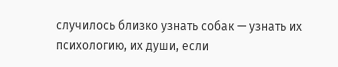случилось близко узнать собак — узнать их психологию, их души, если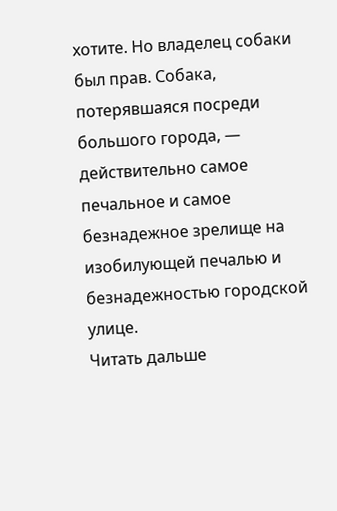хотите. Но владелец собаки был прав. Собака, потерявшаяся посреди большого города, — действительно самое печальное и самое безнадежное зрелище на изобилующей печалью и безнадежностью городской улице.
Читать дальше